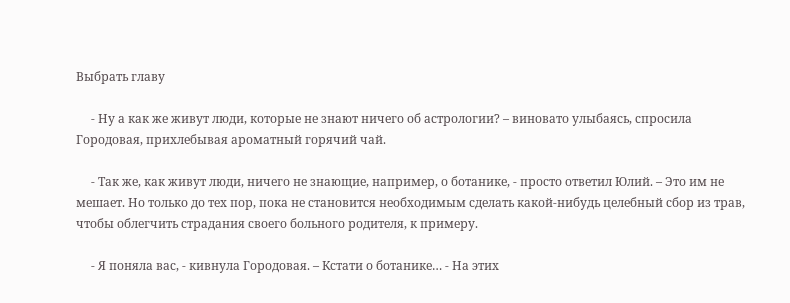Выбрать главу

     - Ну а как же живут люди, которые не знают ничего об астрологии? – виновато улыбаясь, спросила Городовая, прихлебывая ароматный горячий чай.

     - Так же, как живут люди, ничего не знающие, например, о ботанике, - просто ответил Юлий. – Это им не мешает. Но только до тех пор, пока не становится необходимым сделать какой-нибудь целебный сбор из трав, чтобы облегчить страдания своего больного родителя, к примеру.

     - Я поняла вас, - кивнула Городовая. – Кстати о ботанике… - На этих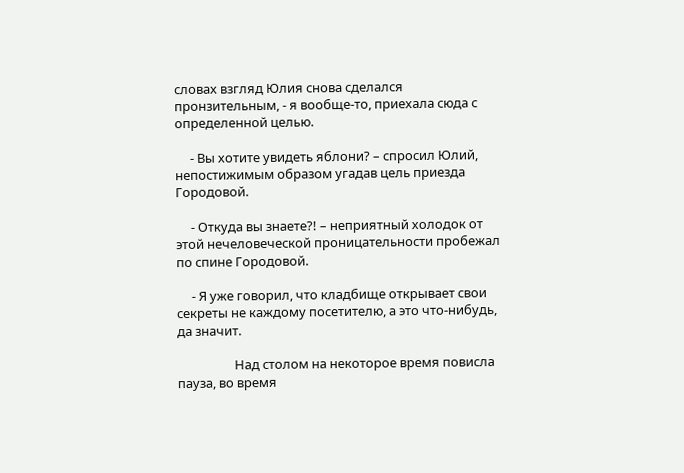словах взгляд Юлия снова сделался пронзительным, - я вообще-то, приехала сюда с определенной целью.

     - Вы хотите увидеть яблони? – спросил Юлий, непостижимым образом угадав цель приезда Городовой.

     - Откуда вы знаете?! – неприятный холодок от этой нечеловеческой проницательности пробежал по спине Городовой.

     - Я уже говорил, что кладбище открывает свои секреты не каждому посетителю, а это что-нибудь, да значит.

                   Над столом на некоторое время повисла пауза, во время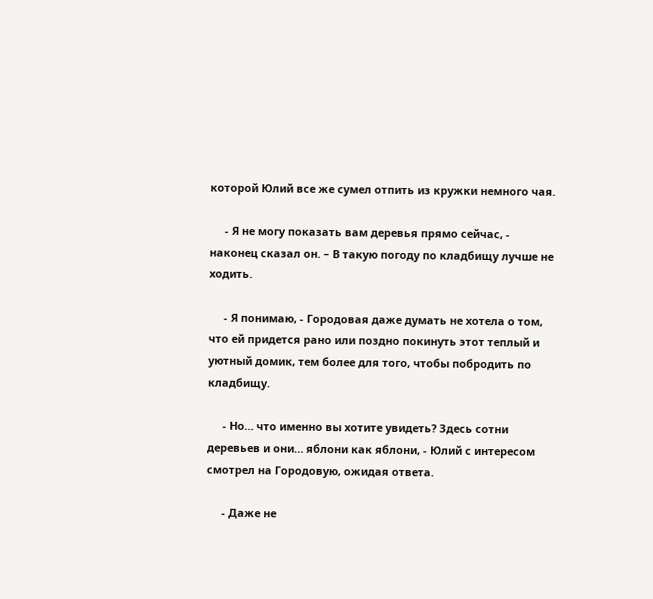которой Юлий все же сумел отпить из кружки немного чая.

     - Я не могу показать вам деревья прямо сейчас, - наконец сказал он. – В такую погоду по кладбищу лучше не ходить.

     - Я понимаю, - Городовая даже думать не хотела о том, что ей придется рано или поздно покинуть этот теплый и уютный домик, тем более для того, чтобы побродить по кладбищу.

     - Но… что именно вы хотите увидеть? Здесь сотни деревьев и они… яблони как яблони, - Юлий с интересом смотрел на Городовую, ожидая ответа.

     - Даже не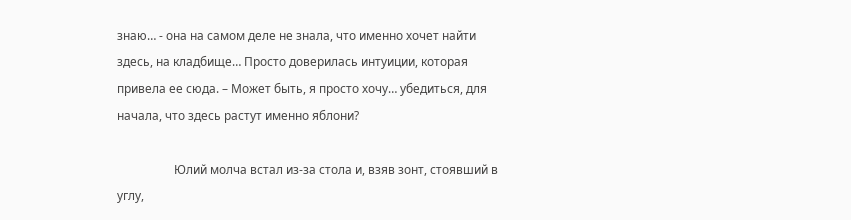знаю… - она на самом деле не знала, что именно хочет найти здесь, на кладбище… Просто доверилась интуиции, которая привела ее сюда. – Может быть, я просто хочу… убедиться, для начала, что здесь растут именно яблони?

                   Юлий молча встал из-за стола и, взяв зонт, стоявший в углу,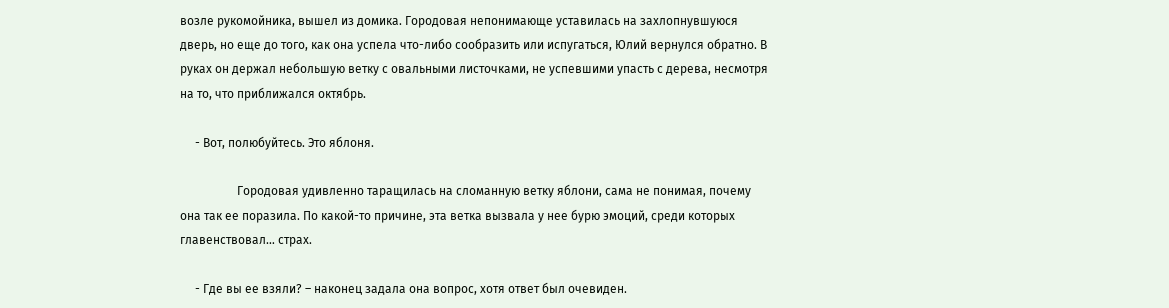возле рукомойника, вышел из домика. Городовая непонимающе уставилась на захлопнувшуюся дверь, но еще до того, как она успела что-либо сообразить или испугаться, Юлий вернулся обратно. В руках он держал небольшую ветку с овальными листочками, не успевшими упасть с дерева, несмотря на то, что приближался октябрь.

     - Вот, полюбуйтесь. Это яблоня.

                   Городовая удивленно таращилась на сломанную ветку яблони, сама не понимая, почему она так ее поразила. По какой-то причине, эта ветка вызвала у нее бурю эмоций, среди которых главенствовал… страх.

     - Где вы ее взяли? – наконец задала она вопрос, хотя ответ был очевиден.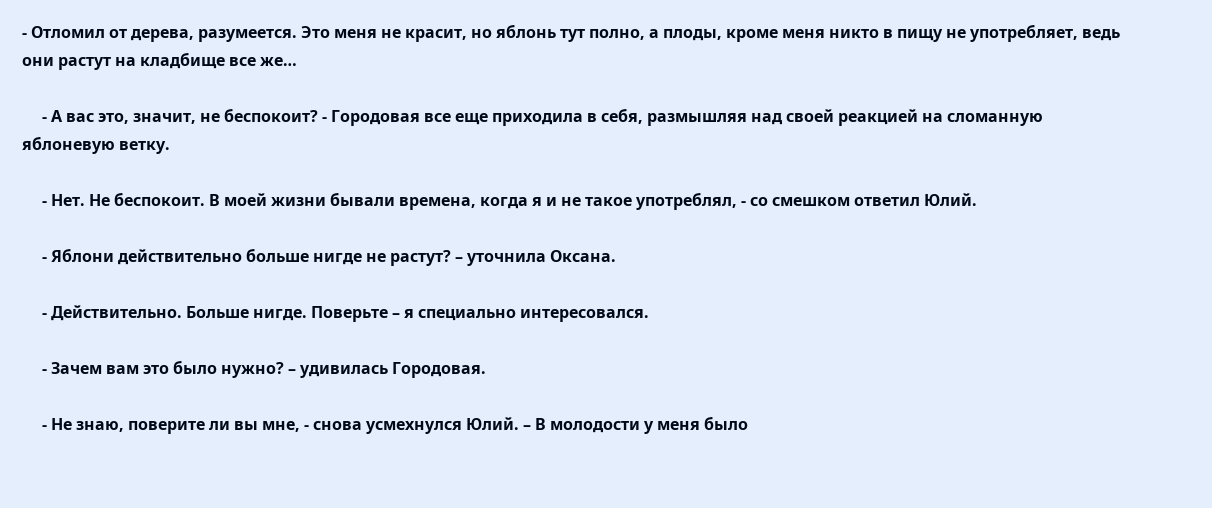- Отломил от дерева, разумеется. Это меня не красит, но яблонь тут полно, а плоды, кроме меня никто в пищу не употребляет, ведь они растут на кладбище все же…

     - А вас это, значит, не беспокоит? - Городовая все еще приходила в себя, размышляя над своей реакцией на сломанную яблоневую ветку.

     - Нет. Не беспокоит. В моей жизни бывали времена, когда я и не такое употреблял, - со смешком ответил Юлий.

     - Яблони действительно больше нигде не растут? – уточнила Оксана.

     - Действительно. Больше нигде. Поверьте – я специально интересовался.

     - Зачем вам это было нужно? – удивилась Городовая.

     - Не знаю, поверите ли вы мне, - снова усмехнулся Юлий. – В молодости у меня было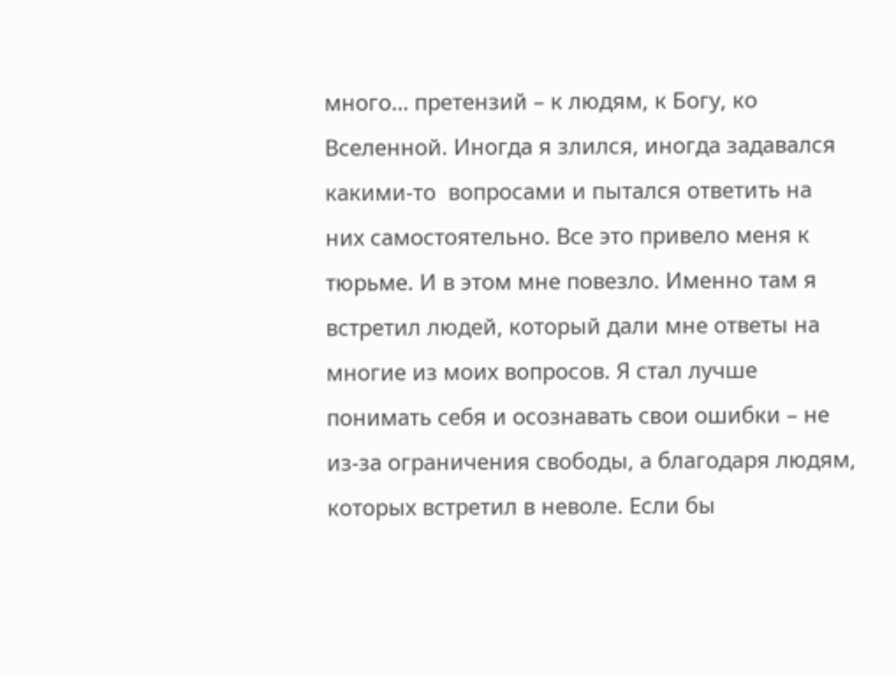много… претензий – к людям, к Богу, ко Вселенной. Иногда я злился, иногда задавался какими-то  вопросами и пытался ответить на них самостоятельно. Все это привело меня к тюрьме. И в этом мне повезло. Именно там я встретил людей, который дали мне ответы на многие из моих вопросов. Я стал лучше понимать себя и осознавать свои ошибки – не из-за ограничения свободы, а благодаря людям, которых встретил в неволе. Если бы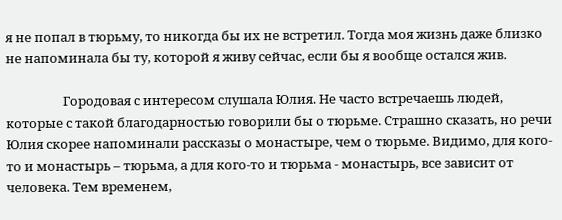я не попал в тюрьму, то никогда бы их не встретил. Тогда моя жизнь даже близко не напоминала бы ту, которой я живу сейчас, если бы я вообще остался жив.

                   Городовая с интересом слушала Юлия. Не часто встречаешь людей, которые с такой благодарностью говорили бы о тюрьме. Страшно сказать, но речи Юлия скорее напоминали рассказы о монастыре, чем о тюрьме. Видимо, для кого-то и монастырь – тюрьма, а для кого-то и тюрьма - монастырь, все зависит от человека. Тем временем,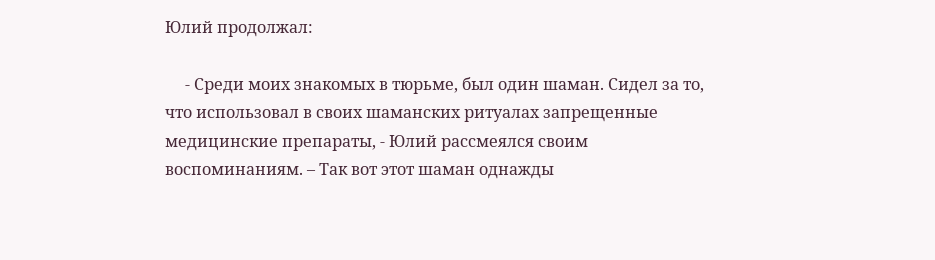Юлий продолжал:

     - Среди моих знакомых в тюрьме, был один шаман. Сидел за то, что использовал в своих шаманских ритуалах запрещенные медицинские препараты, - Юлий рассмеялся своим воспоминаниям. – Так вот этот шаман однажды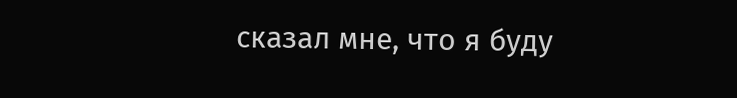сказал мне, что я буду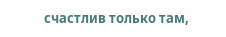счастлив только там,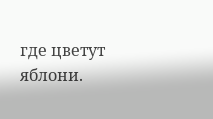где цветут яблони.